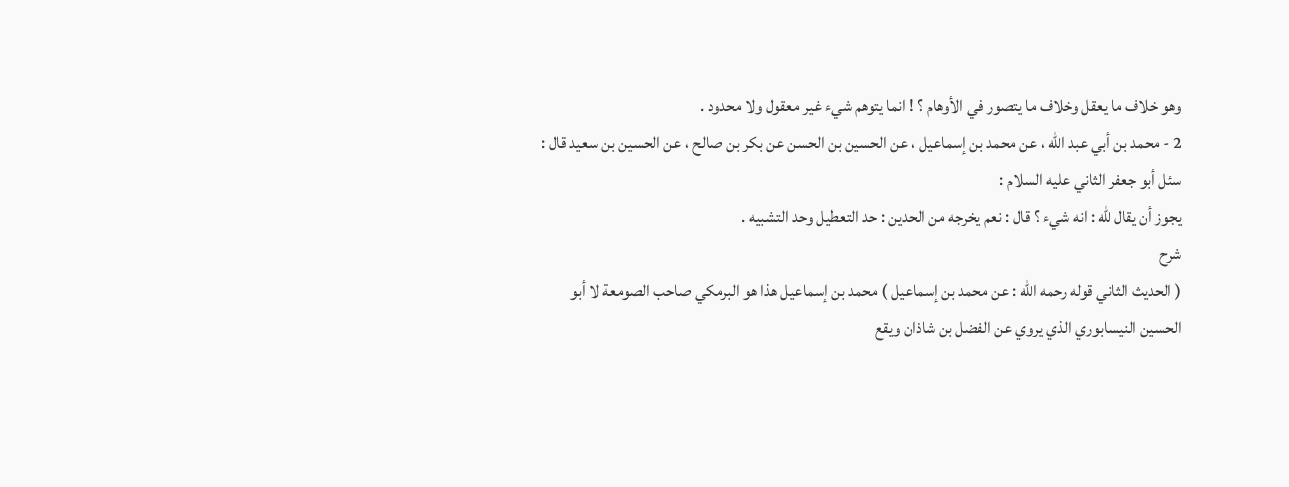وهو خلاف ما يعقل وخلاف ما يتصور في الأوهام ؟ ! انما يتوهم شيء غير معقول ولا محدود .
2 - محمد بن أبي عبد اللّه ، عن محمد بن إسماعيل ، عن الحسين بن الحسن عن بكر بن صالح ، عن الحسين بن سعيد قال : سئل أبو جعفر الثاني عليه السلام :
يجوز أن يقال للّه : انه شيء ؟ قال : نعم يخرجه من الحدين : حد التعطيل وحد التشبيه .
شرح
( الحديث الثاني قوله رحمه اللّه : عن محمد بن إسماعيل ) محمد بن إسماعيل هذا هو البرمكي صاحب الصومعة لا أبو الحسين النيسابوري الذي يروي عن الفضل بن شاذان ويقع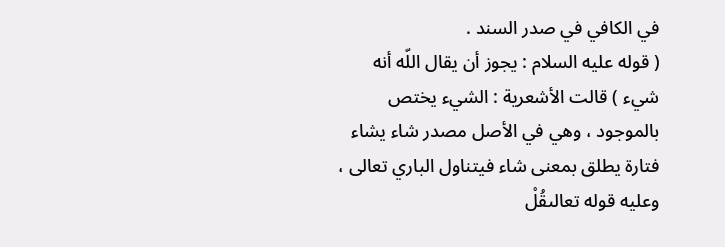في الكافي في صدر السند .
( قوله عليه السلام : يجوز أن يقال اللّه أنه شيء ) قالت الأشعرية : الشيء يختص بالموجود ، وهي في الأصل مصدر شاء يشاء فتارة يطلق بمعنى شاء فيتناول الباري تعالى ، وعليه قوله تعالىقُلْ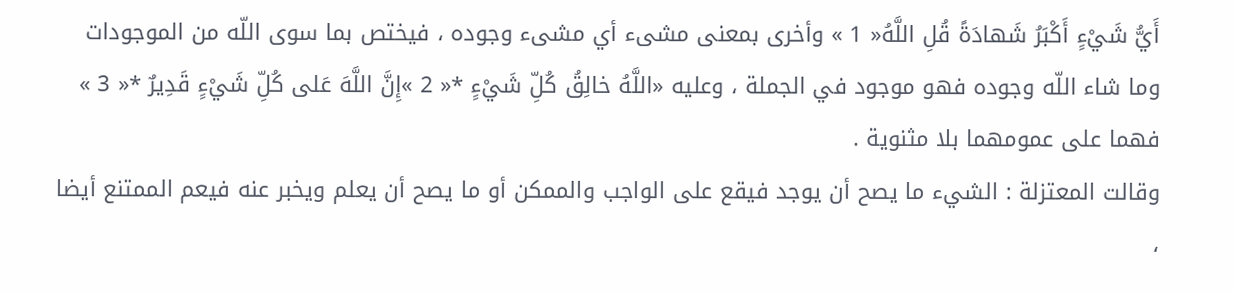أَيُّ شَيْءٍ أَكْبَرُ شَهادَةً قُلِ اللَّهُ« 1 » وأخرى بمعنى مشىء أي مشىء وجوده ، فيختص بما سوى اللّه من الموجودات وما شاء اللّه وجوده فهو موجود في الجملة ، وعليه «اللَّهُ خالِقُ كُلِّ شَيْءٍ *« 2 »إِنَّ اللَّهَ عَلى كُلِّ شَيْءٍ قَدِيرٌ *« 3 » فهما على عمومهما بلا مثنوية .
وقالت المعتزلة : الشيء ما يصح أن يوجد فيقع على الواجب والممكن أو ما يصح أن يعلم ويخبر عنه فيعم الممتنع أيضا ،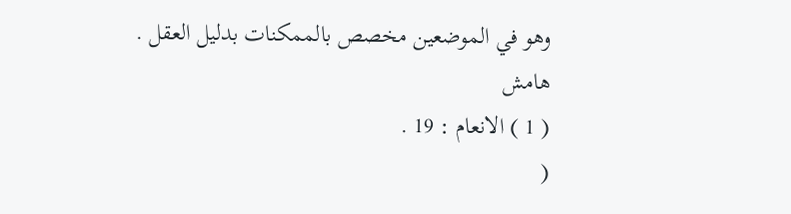وهو في الموضعين مخصص بالممكنات بدليل العقل .
هامش
( 1 ) الانعام : 19 .
(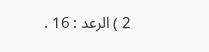2 ) الرعد : 16 .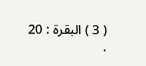( 3 ) البقرة : 20 .